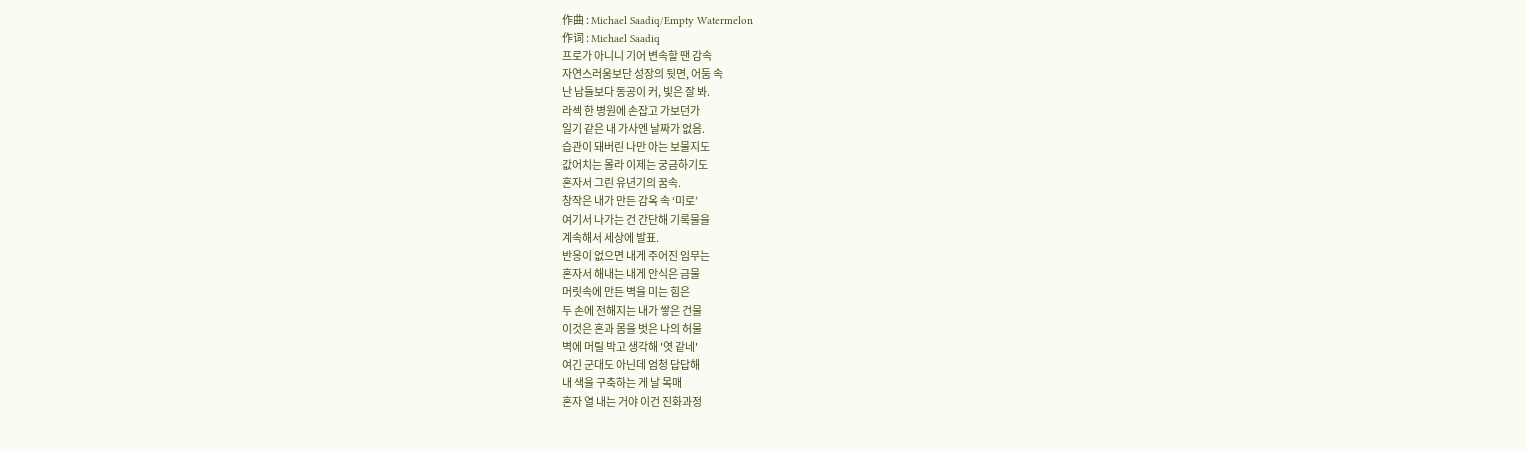作曲 : Michael Saadiq/Empty Watermelon
作词 : Michael Saadiq
프로가 아니니 기어 변속할 땐 감속
자연스러움보단 성장의 뒷면, 어둠 속
난 남들보다 동공이 커, 빛은 잘 봐.
라섹 한 병원에 손잡고 가보던가
일기 같은 내 가사엔 날짜가 없음.
습관이 돼버린 나만 아는 보물지도
값어치는 몰라 이제는 궁금하기도
혼자서 그린 유년기의 꿈속.
창작은 내가 만든 감옥 속 ‘미로’
여기서 나가는 건 간단해 기록물을
계속해서 세상에 발표.
반응이 없으면 내게 주어진 임무는
혼자서 해내는 내게 안식은 금물
머릿속에 만든 벽을 미는 힘은
두 손에 전해지는 내가 쌓은 건물
이것은 혼과 몸을 벗은 나의 허물
벽에 머릴 박고 생각해 '엿 같네'
여긴 군대도 아닌데 엄청 답답해
내 색을 구축하는 게 날 목매
혼자 열 내는 거야 이건 진화과정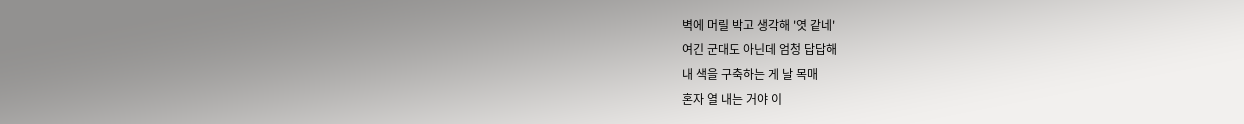벽에 머릴 박고 생각해 '엿 같네'
여긴 군대도 아닌데 엄청 답답해
내 색을 구축하는 게 날 목매
혼자 열 내는 거야 이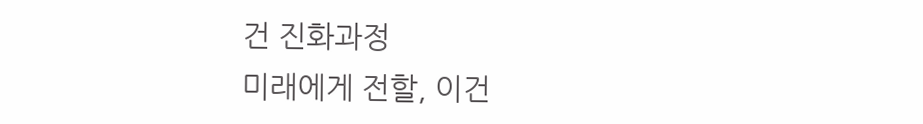건 진화과정
미래에게 전할, 이건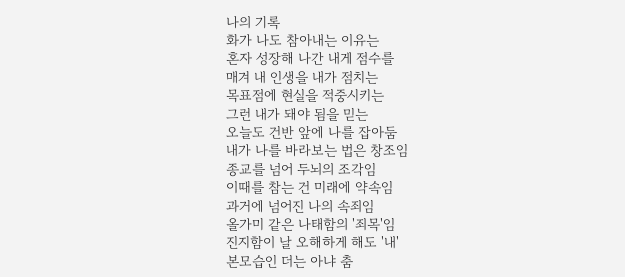나의 기록
화가 나도 참아내는 이유는
혼자 성장해 나간 내게 점수를
매겨 내 인생을 내가 점치는
목표점에 현실을 적중시키는
그런 내가 돼야 됨을 믿는
오늘도 건반 앞에 나를 잡아둠
내가 나를 바라보는 법은 창조임
종교를 넘어 두뇌의 조각임
이때를 참는 건 미래에 약속임
과거에 넘어진 나의 속죄임
올가미 같은 나태함의 '죄목'임
진지함이 날 오해하게 해도 '내'
본모습인 더는 아냐 춤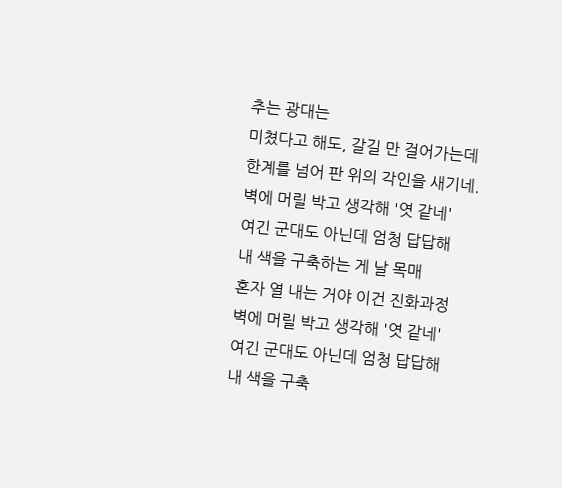추는 광대는
미쳤다고 해도, 갈길 만 걸어가는데
한계를 넘어 판 위의 각인을 새기네.
벽에 머릴 박고 생각해 '엿 같네'
여긴 군대도 아닌데 엄청 답답해
내 색을 구축하는 게 날 목매
혼자 열 내는 거야 이건 진화과정
벽에 머릴 박고 생각해 '엿 같네'
여긴 군대도 아닌데 엄청 답답해
내 색을 구축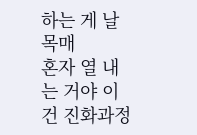하는 게 날 목매
혼자 열 내는 거야 이건 진화과정